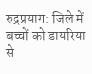रुद्रप्रयाग: जिले में बच्चों को डायरिया से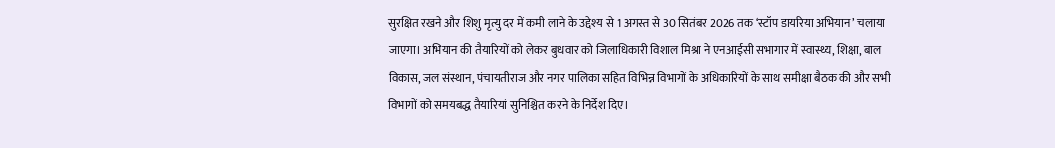सुरक्षित रखने और शिशु मृत्यु दर में कमी लाने के उद्देश्य से 1 अगस्त से 30 सितंबर 2026 तक ‘स्टॉप डायरिया अभियान’ चलाया जाएगा। अभियान की तैयारियों को लेकर बुधवार को जिलाधिकारी विशाल मिश्रा ने एनआईसी सभागार में स्वास्थ्य, शिक्षा, बाल विकास, जल संस्थान, पंचायतीराज और नगर पालिका सहित विभिन्न विभागों के अधिकारियों के साथ समीक्षा बैठक की और सभी विभागों को समयबद्ध तैयारियां सुनिश्चित करने के निर्देश दिए।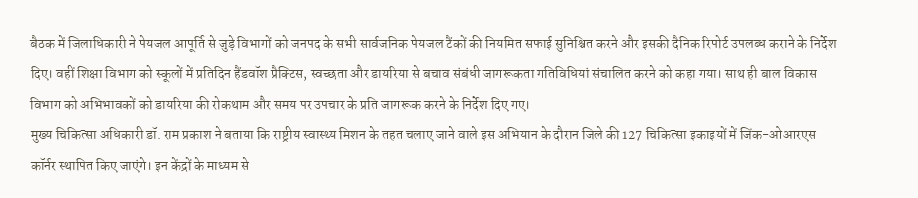बैठक में जिलाधिकारी ने पेयजल आपूर्ति से जुड़े विभागों को जनपद के सभी सार्वजनिक पेयजल टैंकों की नियमित सफाई सुनिश्चित करने और इसकी दैनिक रिपोर्ट उपलब्ध कराने के निर्देश दिए। वहीं शिक्षा विभाग को स्कूलों में प्रतिदिन हैंडवॉश प्रैक्टिस, स्वच्छता और डायरिया से बचाव संबंधी जागरूकता गतिविधियां संचालित करने को कहा गया। साथ ही बाल विकास विभाग को अभिभावकों को डायरिया की रोकथाम और समय पर उपचार के प्रति जागरूक करने के निर्देश दिए गए।
मुख्य चिकित्सा अधिकारी डॉ. राम प्रकाश ने बताया कि राष्ट्रीय स्वास्थ्य मिशन के तहत चलाए जाने वाले इस अभियान के दौरान जिले की 127 चिकित्सा इकाइयों में जिंक-ओआरएस कॉर्नर स्थापित किए जाएंगे। इन केंद्रों के माध्यम से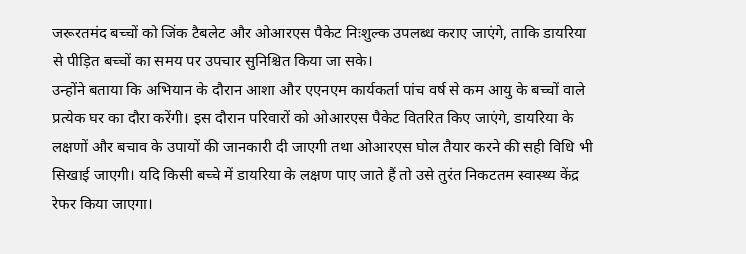जरूरतमंद बच्चों को जिंक टैबलेट और ओआरएस पैकेट निःशुल्क उपलब्ध कराए जाएंगे, ताकि डायरिया से पीड़ित बच्चों का समय पर उपचार सुनिश्चित किया जा सके।
उन्होंने बताया कि अभियान के दौरान आशा और एएनएम कार्यकर्ता पांच वर्ष से कम आयु के बच्चों वाले प्रत्येक घर का दौरा करेंगी। इस दौरान परिवारों को ओआरएस पैकेट वितरित किए जाएंगे, डायरिया के लक्षणों और बचाव के उपायों की जानकारी दी जाएगी तथा ओआरएस घोल तैयार करने की सही विधि भी सिखाई जाएगी। यदि किसी बच्चे में डायरिया के लक्षण पाए जाते हैं तो उसे तुरंत निकटतम स्वास्थ्य केंद्र रेफर किया जाएगा।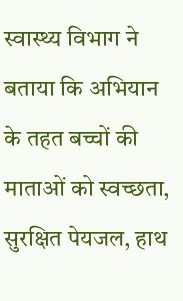स्वास्थ्य विभाग ने बताया कि अभियान के तहत बच्चों की माताओं को स्वच्छता, सुरक्षित पेयजल, हाथ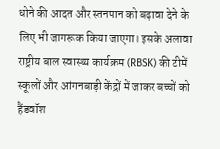धोने की आदत और स्तनपान को बढ़ावा देने के लिए भी जागरूक किया जाएगा। इसके अलावा राष्ट्रीय बाल स्वास्थ्य कार्यक्रम (RBSK) की टीमें स्कूलों और आंगनबाड़ी केंद्रों में जाकर बच्चों को हैंडवॉश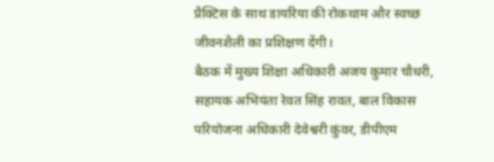प्रैक्टिस के साथ डायरिया की रोकथाम और स्वच्छ जीवनशैली का प्रशिक्षण देंगी।
बैठक में मुख्य शिक्षा अधिकारी अजय कुमार चौधरी, सहायक अभियंता रेवत सिंह रावत, बाल विकास परियोजना अधिकारी देवेश्वरी कुंवर, डीपीएम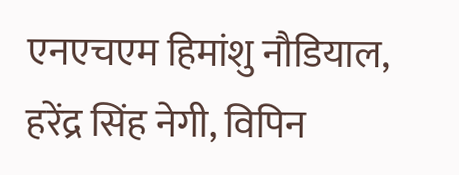एनएचएम हिमांशु नौडियाल, हरेंद्र सिंह नेगी, विपिन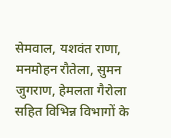सेमवाल, यशवंत राणा, मनमोहन रौतेला, सुमन जुगराण, हेमलता गैरोला सहित विभिन्न विभागों के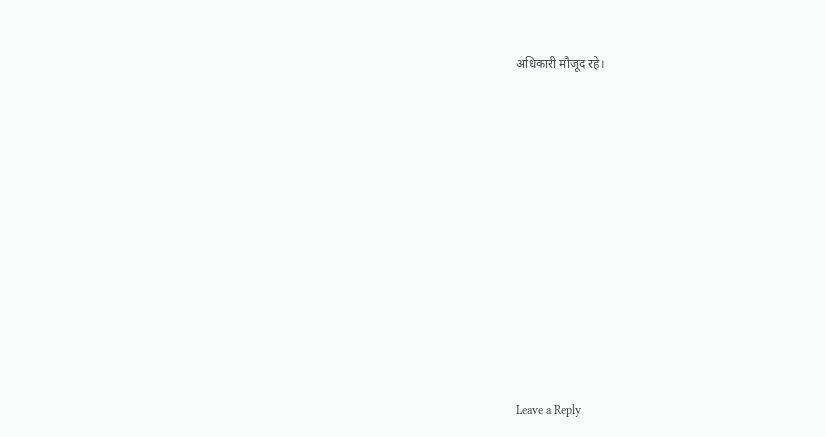अधिकारी मौजूद रहे।
















Leave a Reply